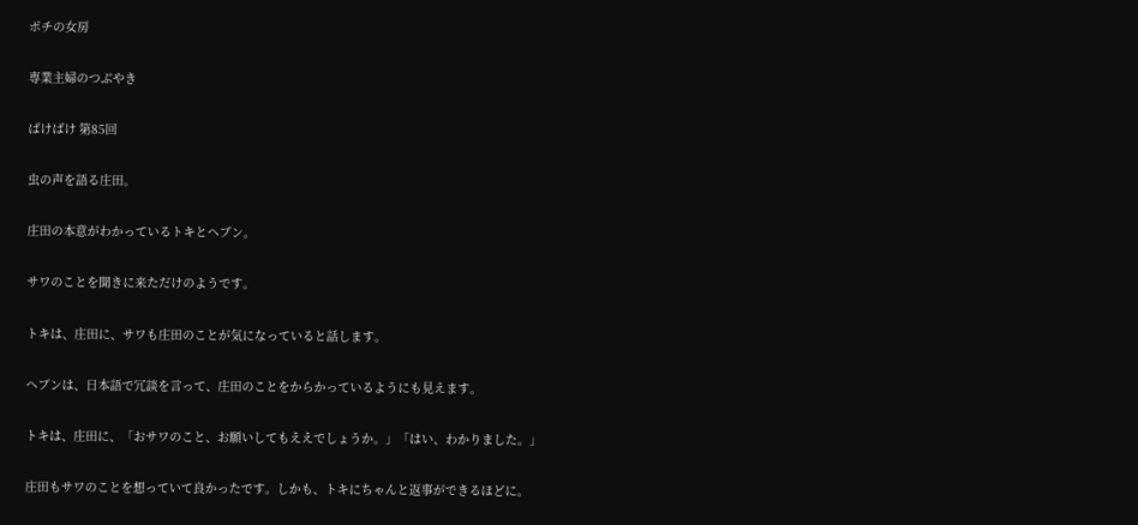ポチの女房

専業主婦のつぶやき

ばけばけ 第85回

虫の声を語る庄田。

庄田の本意がわかっているトキとヘブン。

サワのことを聞きに来ただけのようです。

トキは、庄田に、サワも庄田のことが気になっていると話します。

ヘブンは、日本語で冗談を言って、庄田のことをからかっているようにも見えます。

トキは、庄田に、「おサワのこと、お願いしてもええでしょうか。」「はい、わかりました。」

庄田もサワのことを想っていて良かったです。しかも、トキにちゃんと返事ができるほどに。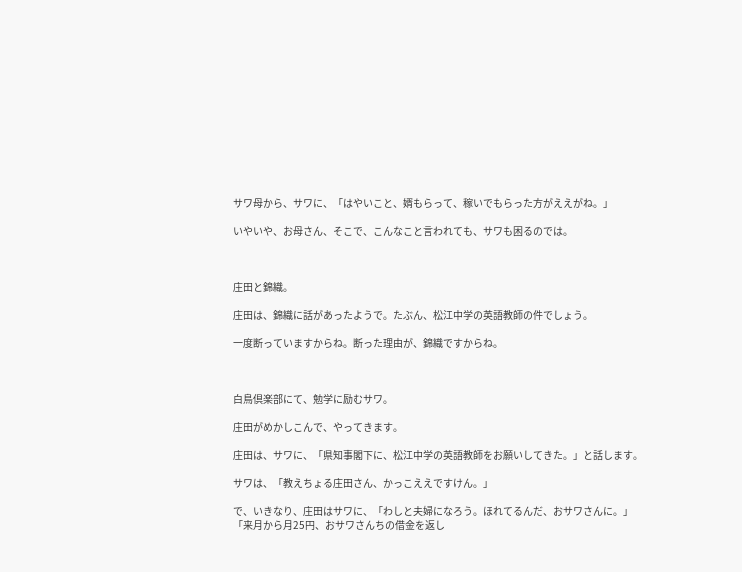サワ母から、サワに、「はやいこと、婿もらって、稼いでもらった方がええがね。」

いやいや、お母さん、そこで、こんなこと言われても、サワも困るのでは。



庄田と錦織。

庄田は、錦織に話があったようで。たぶん、松江中学の英語教師の件でしょう。

一度断っていますからね。断った理由が、錦織ですからね。



白鳥倶楽部にて、勉学に励むサワ。

庄田がめかしこんで、やってきます。

庄田は、サワに、「県知事閣下に、松江中学の英語教師をお願いしてきた。」と話します。

サワは、「教えちょる庄田さん、かっこええですけん。」

で、いきなり、庄田はサワに、「わしと夫婦になろう。ほれてるんだ、おサワさんに。」「来月から月25円、おサワさんちの借金を返し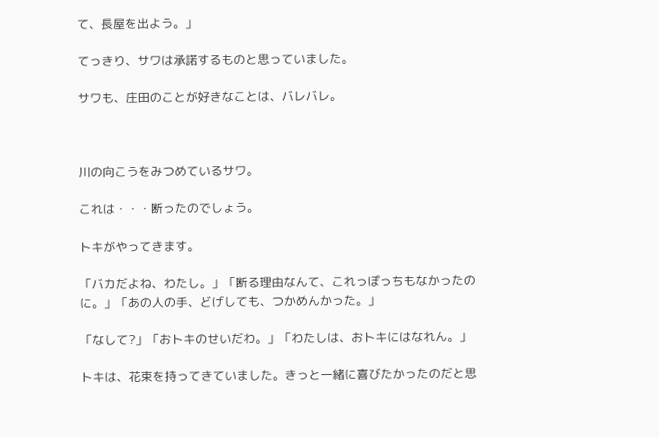て、長屋を出よう。」

てっきり、サワは承諾するものと思っていました。

サワも、庄田のことが好きなことは、バレバレ。



川の向こうをみつめているサワ。

これは・・・断ったのでしょう。

トキがやってきます。

「バカだよね、わたし。」「断る理由なんて、これっぽっちもなかったのに。」「あの人の手、どげしても、つかめんかった。」

「なして?」「おトキのせいだわ。」「わたしは、おトキにはなれん。」

トキは、花束を持ってきていました。きっと一緒に喜びたかったのだと思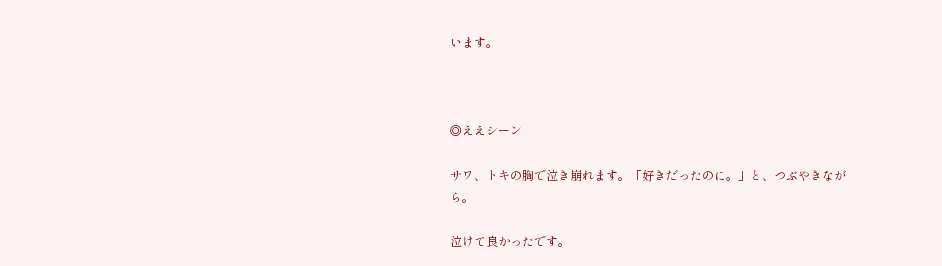います。



◎ええシーン

サワ、トキの胸で泣き崩れます。「好きだったのに。」と、つぶやきながら。

泣けて良かったです。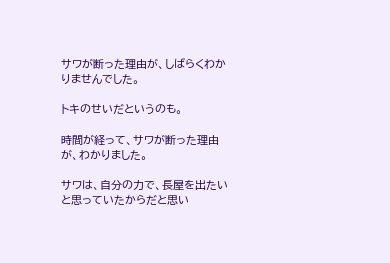サワが断った理由が、しばらくわかりませんでした。

トキのせいだというのも。

時間が経って、サワが断った理由が、わかりました。

サワは、自分の力で、長屋を出たいと思っていたからだと思い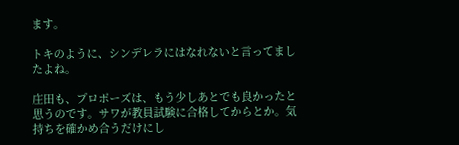ます。

トキのように、シンデレラにはなれないと言ってましたよね。

庄田も、プロポーズは、もう少しあとでも良かったと思うのです。サワが教員試験に合格してからとか。気持ちを確かめ合うだけにし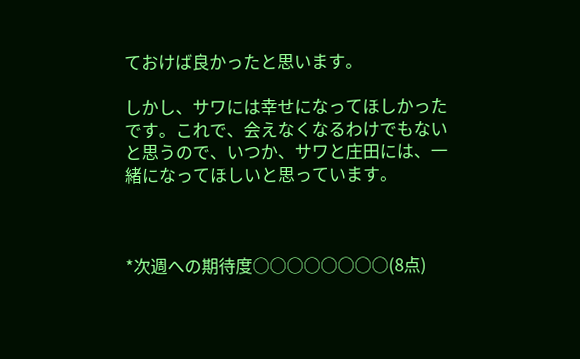ておけば良かったと思います。

しかし、サワには幸せになってほしかったです。これで、会えなくなるわけでもないと思うので、いつか、サワと庄田には、一緒になってほしいと思っています。



*次週への期待度○○○○○○○○(8点)